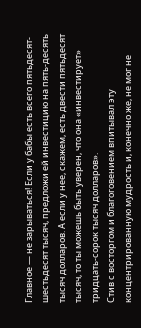Главное — не зарываться! Если у бабы есть всего пятьдесят-шестьдесят тысяч, предложи ей инвестицию на пять-десять тысяч долларов. А если у нее, скажем, есть двести пятьдесят тысяч, то ты можешь быть уверен, что она «инвестирует» тридцать-сорок тысяч долларов».
Стив с восторгом и благоговением впитывал эту концентрированную мудрость и, конечно же, не мог не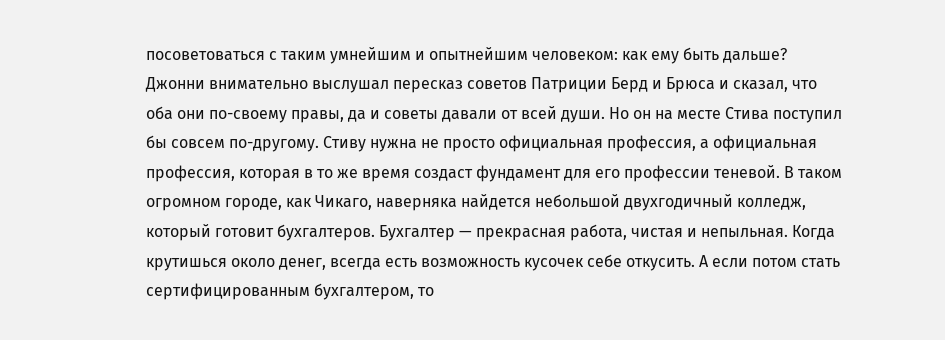посоветоваться с таким умнейшим и опытнейшим человеком: как ему быть дальше? Джонни внимательно выслушал пересказ советов Патриции Берд и Брюса и сказал, что оба они по-своему правы, да и советы давали от всей души. Но он на месте Стива поступил бы совсем по-другому. Стиву нужна не просто официальная профессия, а официальная профессия, которая в то же время создаст фундамент для его профессии теневой. В таком огромном городе, как Чикаго, наверняка найдется небольшой двухгодичный колледж, который готовит бухгалтеров. Бухгалтер — прекрасная работа, чистая и непыльная. Когда крутишься около денег, всегда есть возможность кусочек себе откусить. А если потом стать сертифицированным бухгалтером, то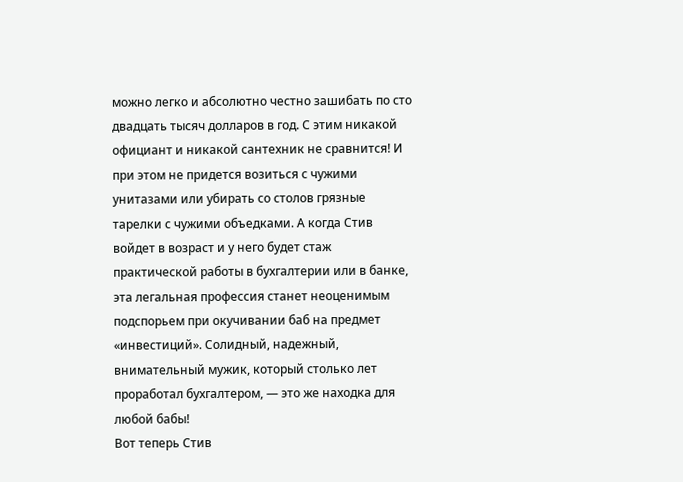можно легко и абсолютно честно зашибать по сто двадцать тысяч долларов в год. С этим никакой официант и никакой сантехник не сравнится! И при этом не придется возиться с чужими унитазами или убирать со столов грязные тарелки с чужими объедками. А когда Стив войдет в возраст и у него будет стаж практической работы в бухгалтерии или в банке, эта легальная профессия станет неоценимым подспорьем при окучивании баб на предмет «инвестиций». Солидный, надежный, внимательный мужик, который столько лет проработал бухгалтером, — это же находка для любой бабы!
Вот теперь Стив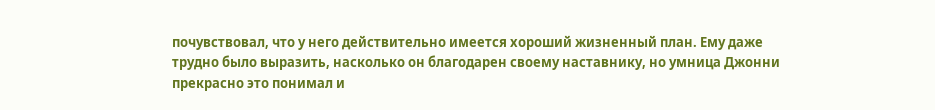почувствовал, что у него действительно имеется хороший жизненный план. Ему даже трудно было выразить, насколько он благодарен своему наставнику, но умница Джонни прекрасно это понимал и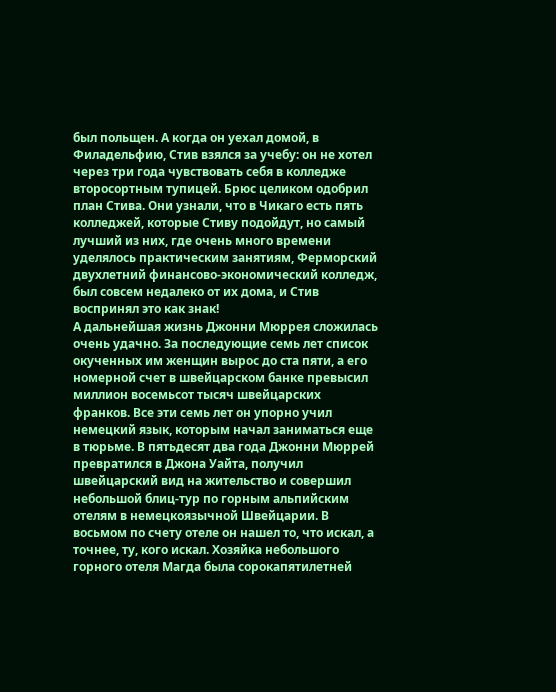был польщен. А когда он уехал домой, в Филадельфию, Стив взялся за учебу: он не хотел через три года чувствовать себя в колледже второсортным тупицей. Брюс целиком одобрил план Стива. Они узнали, что в Чикаго есть пять колледжей, которые Стиву подойдут, но самый лучший из них, где очень много времени уделялось практическим занятиям, Ферморский двухлетний финансово-экономический колледж, был совсем недалеко от их дома, и Стив воспринял это как знак!
А дальнейшая жизнь Джонни Мюррея сложилась очень удачно. За последующие семь лет список окученных им женщин вырос до ста пяти, а его номерной счет в швейцарском банке превысил миллион восемьсот тысяч швейцарских франков. Все эти семь лет он упорно учил немецкий язык, которым начал заниматься еще в тюрьме. В пятьдесят два года Джонни Мюррей превратился в Джона Уайта, получил швейцарский вид на жительство и совершил небольшой блиц-тур по горным альпийским отелям в немецкоязычной Швейцарии. В восьмом по счету отеле он нашел то, что искал, а точнее, ту, кого искал. Хозяйка небольшого горного отеля Магда была сорокапятилетней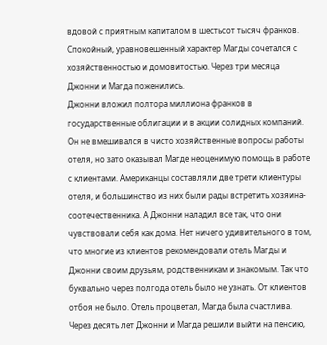вдовой с приятным капиталом в шестьсот тысяч франков. Спокойный, уравновешенный характер Магды сочетался с хозяйственностью и домовитостью. Через три месяца Джонни и Магда поженились.
Джонни вложил полтора миллиона франков в государственные облигации и в акции солидных компаний. Он не вмешивался в чисто хозяйственные вопросы работы отеля, но зато оказывал Магде неоценимую помощь в работе с клиентами. Американцы составляли две трети клиентуры отеля, и большинство из них были рады встретить хозяина-соотечественника. А Джонни наладил все так, что они чувствовали себя как дома. Нет ничего удивительного в том, что многие из клиентов рекомендовали отель Магды и Джонни своим друзьям, родственникам и знакомым. Так что буквально через полгода отель было не узнать. От клиентов отбоя не было. Отель процветал, Магда была счастлива. Через десять лет Джонни и Магда решили выйти на пенсию,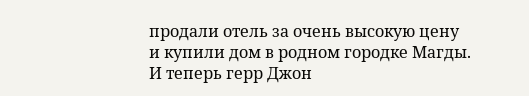продали отель за очень высокую цену и купили дом в родном городке Магды. И теперь герр Джон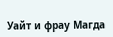Уайт и фрау Магда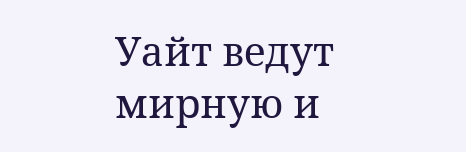Уайт ведут мирную и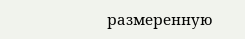размеренную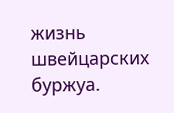жизнь швейцарских буржуа.